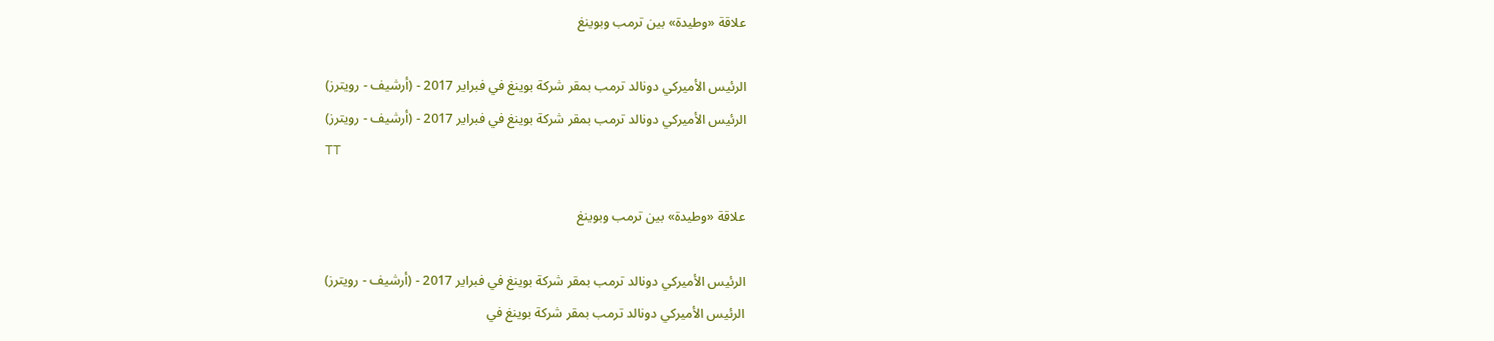علاقة «وطيدة» بين ترمب وبوينغ

الرئيس الأميركي دونالد ترمب بمقر شركة بوينغ في فبراير 2017 - (أرشيف - رويترز)
الرئيس الأميركي دونالد ترمب بمقر شركة بوينغ في فبراير 2017 - (أرشيف - رويترز)
TT

علاقة «وطيدة» بين ترمب وبوينغ

الرئيس الأميركي دونالد ترمب بمقر شركة بوينغ في فبراير 2017 - (أرشيف - رويترز)
الرئيس الأميركي دونالد ترمب بمقر شركة بوينغ في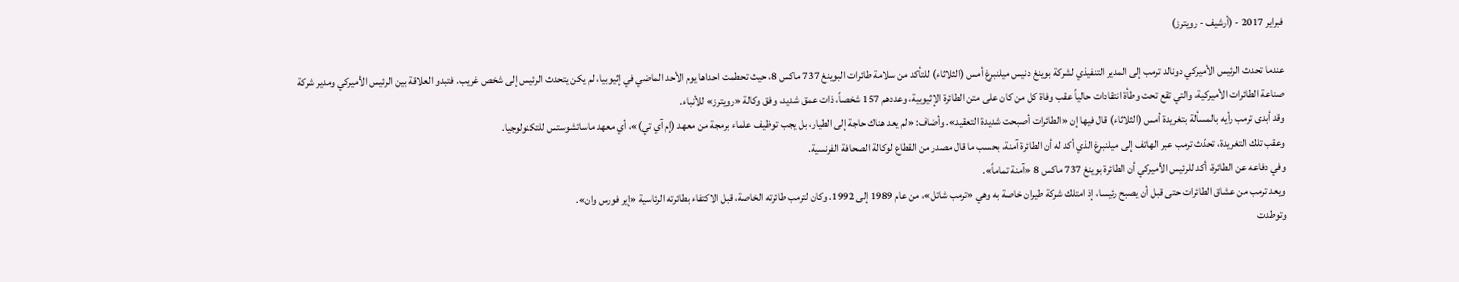فبراير 2017 - (أرشيف - رويترز)

عندما تحدث الرئيس الأميركي دونالد ترمب إلى المدير التنفيذي لشركة بوينغ دنيس ميلنبرغ أمس (الثلاثاء) للتأكد من سلامة طائرات البوينغ 737 ماكس 8، حيث تحطمت احداها يوم الأحد الماضي في إثيوبيا، لم يكن يتحدث الرئيس إلى شخص غريب. فتبدو العلاقة بين الرئيس الأميركي ومدير شركة صناعة الطائرات الأميركية، والتي تقع تحت وطأة انتقادات حالياً عقب وفاة كل من كان على متن الطائرة الإثيوبية، وعددهم 157 شخصاً، ذات عمق شديد، وفق وكالة «رويترز» للأنباء.
وقد أبدى ترمب رأيه بالمسألة بتغريدة أمس (الثلاثاء) قال فيها إن «الطائرات أصبحت شديدة التعقيد». وأضاف: «لم يعد هناك حاجة إلى الطيار، بل يجب توظيف علماء برمجة من معهد (إم آي تي)»، أي معهد ماساتشوستس للتكنولوجيا.
وعقب تلك التغريدة، تحدّث ترمب عبر الهاتف إلى ميلنبرغ الذي أكد له أن الطائرة آمنة، بحسب ما قال مصدر من القطاع لوكالة الصحافة الفرنسية.
وفي دفاعه عن الطائرة، أكد للرئيس الأميركي أن الطائرة بوينغ 737 ماكس 8 «آمنة تماماً».
ويعد ترمب من عشاق الطائرات حتى قبل أن يصبح رئيسا، إذ امتلك شركة طيران خاصة به وهي «ترمب شاتل»، من عام 1989 إلى 1992. وكان لترمب طائرته الخاصة، قبل الاكتفاء بطائرته الرئاسية «إير فورس وان».
وتوطدت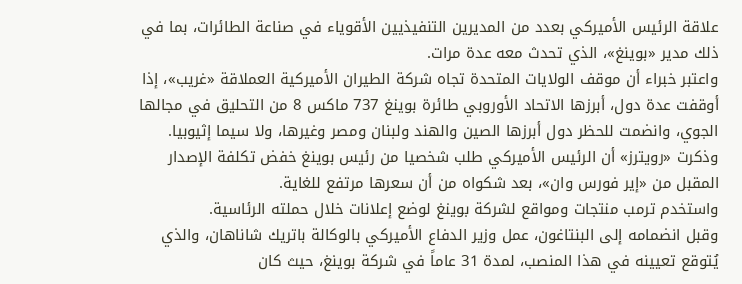علاقة الرئيس الأميركي بعدد من المديرين التنفيذيين الأقوياء في صناعة الطائرات، بما في ذلك مدير «بوينغ»، الذي تحدث معه عدة مرات.
واعتبر خبراء أن موقف الولايات المتحدة تجاه شركة الطيران الأميركية العملاقة «غريب»، إذا أوقفت عدة دول، أبرزها الاتحاد الأوروبي طائرة بوينغ 737 ماكس 8 من التحليق في مجالها الجوي، وانضمت للحظر دول أبرزها الصين والهند ولبنان ومصر وغيرها، ولا سيما إثيوبيا.
وذكرت «رويترز» أن الرئيس الأميركي طلب شخصيا من رئيس بوينغ خفض تكلفة الإصدار المقبل من «إير فورس وان»، بعد شكواه من أن سعرها مرتفع للغاية.
واستخدم ترمب منتجات ومواقع لشركة بوينغ لوضع إعلانات خلال حملته الرئاسية.
وقبل انضمامه إلى البنتاغون، عمل وزير الدفاع الأميركي بالوكالة باتريك شاناهان، والذي يُتوقع تعيينه في هذا المنصب، لمدة 31 عاماً في شركة بوينغ، حيث كان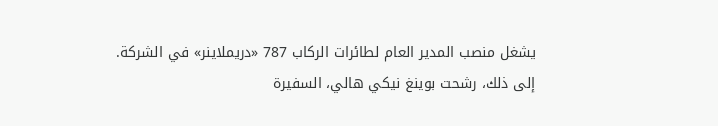يشغل منصب المدير العام لطائرات الركاب 787 «دريملاينر» في الشركة.
إلى ذلك، رشحت بوينغ نيكي هالي، السفيرة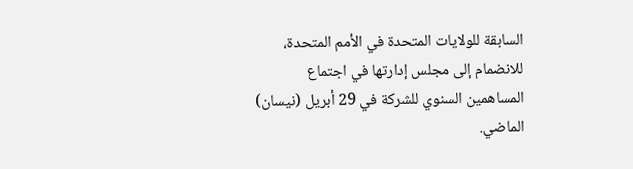السابقة للولايات المتحدة في الأمم المتحدة، للانضمام إلى مجلس إدارتها في اجتماع المساهمين السنوي للشركة في 29 أبريل (نيسان) الماضي.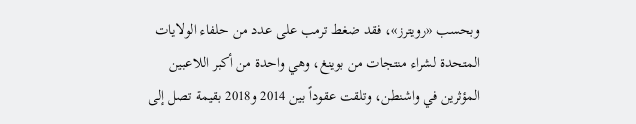وبحسب «رويترز»، فقد ضغط ترمب على عدد من حلفاء الولايات المتحدة لشراء منتجات من بوينغ، وهي واحدة من أكبر اللاعبين المؤثرين في واشنطن، وتلقت عقوداً بين 2014 و2018 بقيمة تصل إلى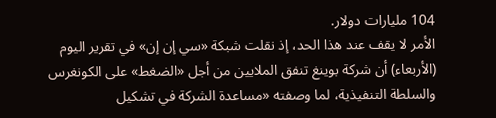104 مليارات دولار.
الأمر لا يقف عند هذا الحد، إذ نقلت شبكة «سي إن إن» في تقرير اليوم (الأربعاء) أن شركة بوينغ تنفق الملايين من أجل «الضغط» على الكونغرس والسلطة التنفيذية، لما وصفته «مساعدة الشركة في تشكيل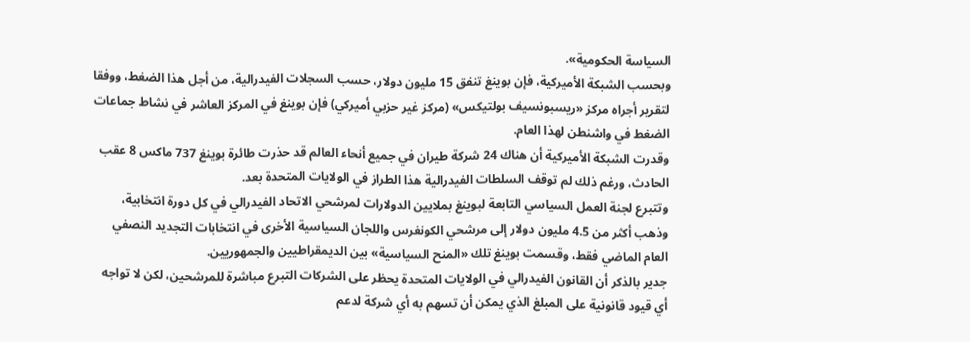السياسة الحكومية».
وبحسب الشبكة الأميركية، فإن بوينغ تنفق 15 مليون دولار، حسب السجلات الفيدرالية، من أجل هذا الضغط، ووفقا لتقرير أجراه مركز «ريسبونسيف بولتيكس» (مركز غير حزبي أميركي) فإن بوينغ في المركز العاشر في نشاط جماعات الضغط في واشنطن لهذا العام.
وقدرت الشبكة الأميركية أن هناك 24 شركة طيران في جميع أنحاء العالم قد حذرت طائرة بوينغ 737 ماكس 8 عقب الحادث، ورغم ذلك لم توقف السلطات الفيدرالية هذا الطراز في الولايات المتحدة بعد.
وتتبرع لجنة العمل السياسي التابعة لبوينغ بملايين الدولارات لمرشحي الاتحاد الفيدرالي في كل دورة انتخابية، وذهب أكثر من 4.5 مليون دولار إلى مرشحي الكونغرس واللجان السياسية الأخرى في انتخابات التجديد النصفي العام الماضي فقط، وقسمت بوينغ تلك «المنح السياسية» بين الديمقراطيين والجمهوريين.
جدير بالذكر أن القانون الفيدرالي في الولايات المتحدة يحظر على الشركات التبرع مباشرة للمرشحين، لكن لا تواجه أي قيود قانونية على المبلغ الذي يمكن أن تسهم به أي شركة لدعم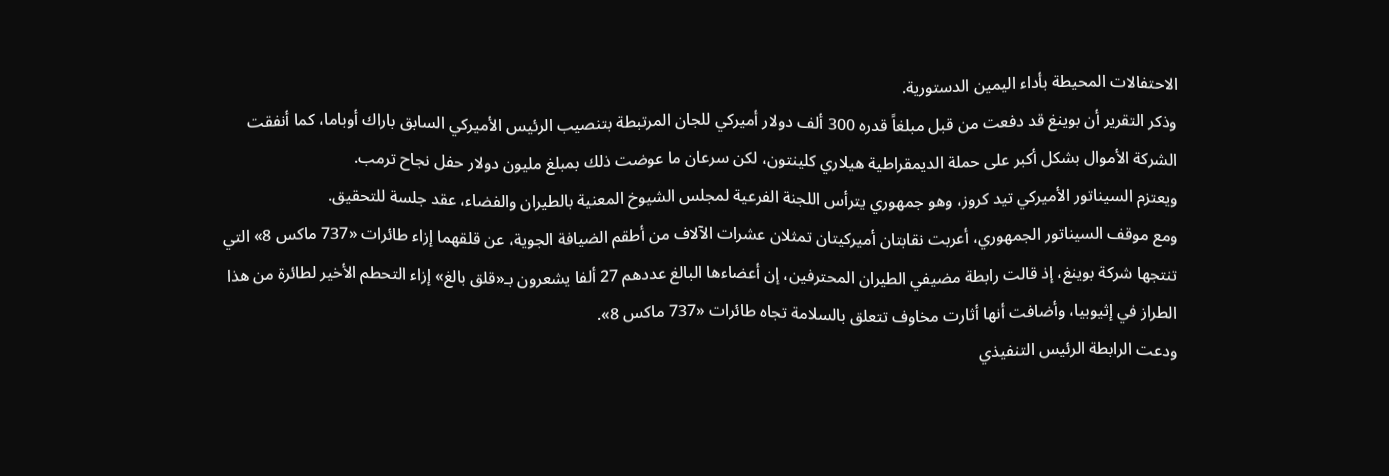الاحتفالات المحيطة بأداء اليمين الدستورية.
وذكر التقرير أن بوينغ قد دفعت من قبل مبلغاً قدره 300 ألف دولار أميركي للجان المرتبطة بتنصيب الرئيس الأميركي السابق باراك أوباما، كما أنفقت الشركة الأموال بشكل أكبر على حملة الديمقراطية هيلاري كلينتون، لكن سرعان ما عوضت ذلك بمبلغ مليون دولار حفل نجاح ترمب.
ويعتزم السيناتور الأميركي تيد كروز، وهو جمهوري يترأس اللجنة الفرعية لمجلس الشيوخ المعنية بالطيران والفضاء، عقد جلسة للتحقيق.
ومع موقف السيناتور الجمهوري، أعربت نقابتان أميركيتان تمثلان عشرات الآلاف من أطقم الضيافة الجوية، عن قلقهما إزاء طائرات «737 ماكس 8» التي تنتجها شركة بوينغ، إذ قالت رابطة مضيفي الطيران المحترفين، إن أعضاءها البالغ عددهم 27 ألفا يشعرون بـ«قلق بالغ» إزاء التحطم الأخير لطائرة من هذا الطراز في إثيوبيا، وأضافت أنها أثارت مخاوف تتعلق بالسلامة تجاه طائرات «737 ماكس 8».
ودعت الرابطة الرئيس التنفيذي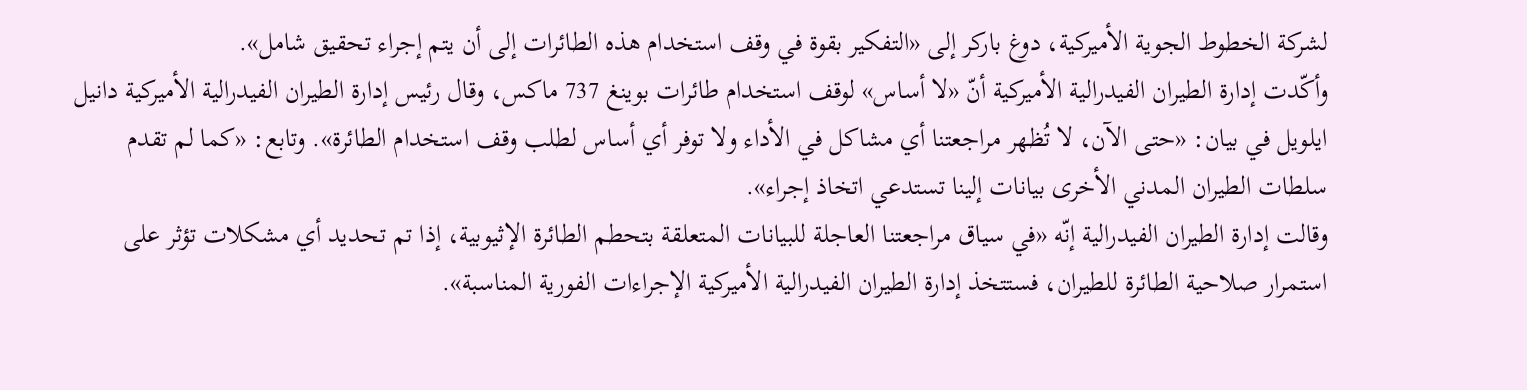لشركة الخطوط الجوية الأميركية، دوغ باركر إلى «التفكير بقوة في وقف استخدام هذه الطائرات إلى أن يتم إجراء تحقيق شامل».
وأكّدت إدارة الطيران الفيدرالية الأميركية أنّ «لا أساس» لوقف استخدام طائرات بوينغ 737 ماكس، وقال رئيس إدارة الطيران الفيدرالية الأميركية دانيل ايلويل في بيان: «حتى الآن، لا تُظهر مراجعتنا أي مشاكل في الأداء ولا توفر أي أساس لطلب وقف استخدام الطائرة». وتابع: «كما لم تقدم سلطات الطيران المدني الأخرى بيانات إلينا تستدعي اتخاذ إجراء».
وقالت إدارة الطيران الفيدرالية إنّه «في سياق مراجعتنا العاجلة للبيانات المتعلقة بتحطم الطائرة الإثيوبية، إذا تم تحديد أي مشكلات تؤثر على استمرار صلاحية الطائرة للطيران، فستتخذ إدارة الطيران الفيدرالية الأميركية الإجراءات الفورية المناسبة».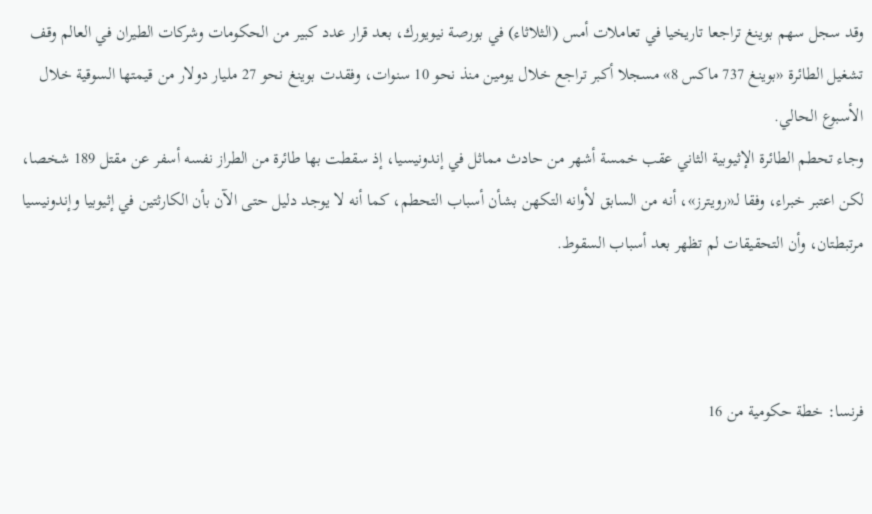وقد سجل سهم بوينغ تراجعا تاريخيا في تعاملات أمس (الثلاثاء) في بورصة نيويورك، بعد قرار عدد كبير من الحكومات وشركات الطيران في العالم وقف تشغيل الطائرة «بوينغ 737 ماكس 8» مسجلا أكبر تراجع خلال يومين منذ نحو 10 سنوات، وفقدت بوينغ نحو 27 مليار دولار من قيمتها السوقية خلال الأسبوع الحالي.
وجاء تحطم الطائرة الإثيوبية الثاني عقب خمسة أشهر من حادث مماثل في إندونيسيا، إذ سقطت بها طائرة من الطراز نفسه أسفر عن مقتل 189 شخصا، لكن اعتبر خبراء، وفقا لـ«رويترز»، أنه من السابق لأوانه التكهن بشأن أسباب التحطم، كما أنه لا يوجد دليل حتى الآن بأن الكارثتين في إثيوبيا وإندونيسيا مرتبطتان، وأن التحقيقات لم تظهر بعد أسباب السقوط.



فرنسا: خطة حكومية من 16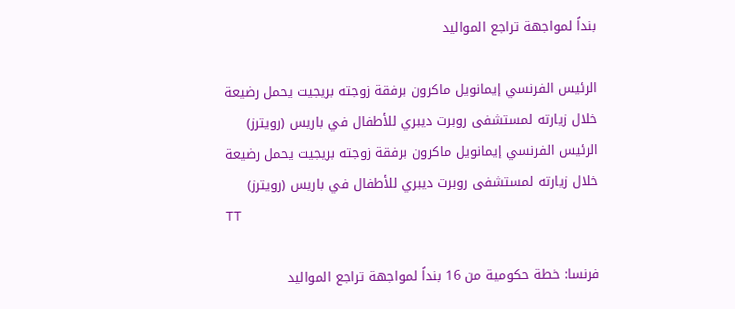بنداً لمواجهة تراجع المواليد

الرئيس الفرنسي إيمانويل ماكرون برفقة زوجته بريجيت يحمل رضيعة خلال زيارته لمستشفى روبرت ديبري للأطفال في باريس (رويترز)
الرئيس الفرنسي إيمانويل ماكرون برفقة زوجته بريجيت يحمل رضيعة خلال زيارته لمستشفى روبرت ديبري للأطفال في باريس (رويترز)
TT

فرنسا: خطة حكومية من 16 بنداً لمواجهة تراجع المواليد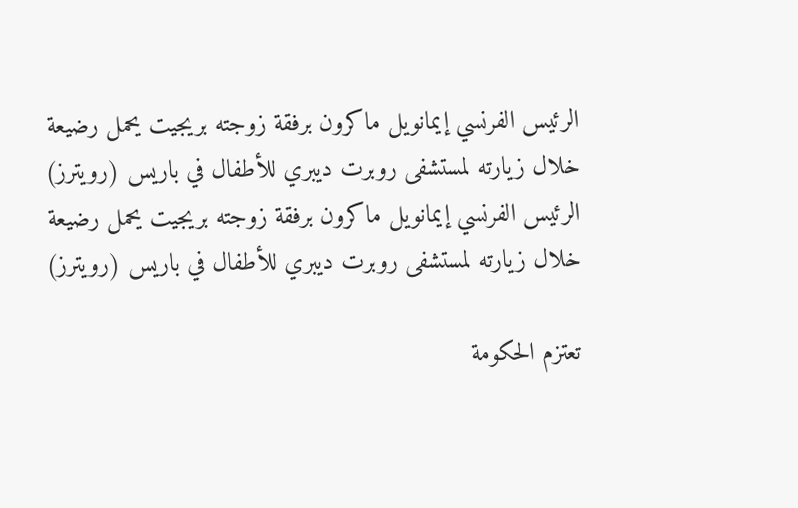الرئيس الفرنسي إيمانويل ماكرون برفقة زوجته بريجيت يحمل رضيعة خلال زيارته لمستشفى روبرت ديبري للأطفال في باريس (رويترز)
الرئيس الفرنسي إيمانويل ماكرون برفقة زوجته بريجيت يحمل رضيعة خلال زيارته لمستشفى روبرت ديبري للأطفال في باريس (رويترز)

تعتزم الحكومة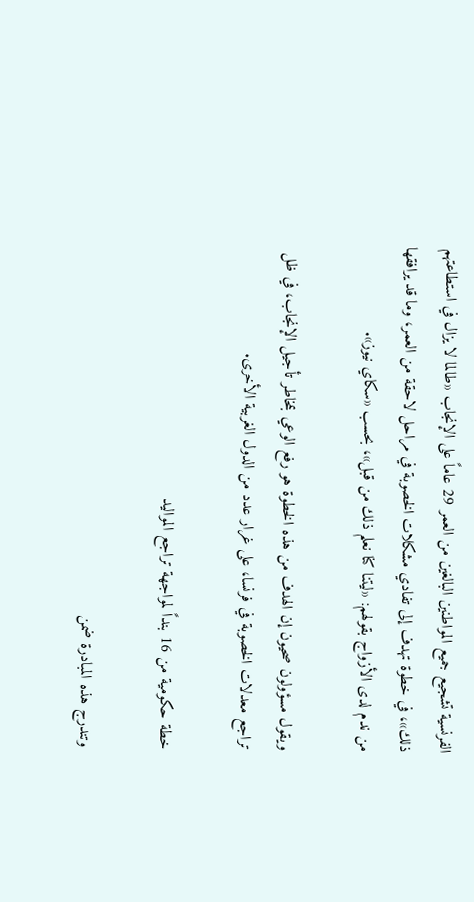الفرنسية تشجيع جميع المواطنين البالغين من العمر 29 عاماً على الإنجاب «طالما لا يزال في استطاعتهم ذلك»، في خطوة تهدف إلى تفادي مشكلات الخصوبة في مراحل لاحقة من العمر، وما قد يرافقها من ندم لدى الأزواج بقولهم: «ليتنا كنا نعلم ذلك من قبل»، بحسب «سكاي نيوز».

ويقول مسؤولون صحيون إن الهدف من هذه الخطوة هو رفع الوعي بمخاطر تأجيل الإنجاب، في ظل تراجع معدلات الخصوبة في فرنسا، على غرار عدد من الدول الغربية الأخرى.

خطة حكومية من 16 بنداً لمواجهة تراجع المواليد

وتندرج هذه المبادرة ضمن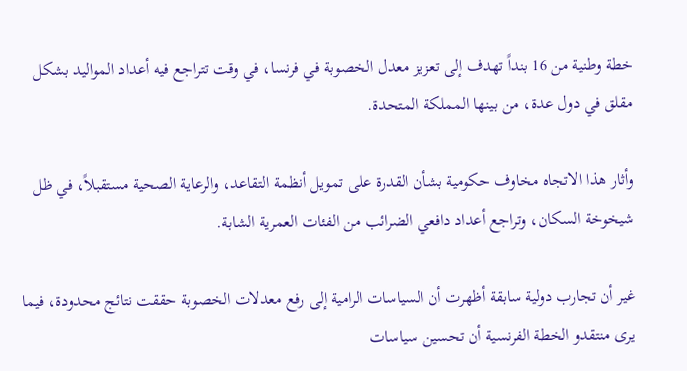خطة وطنية من 16 بنداً تهدف إلى تعزيز معدل الخصوبة في فرنسا، في وقت تتراجع فيه أعداد المواليد بشكل مقلق في دول عدة، من بينها المملكة المتحدة.

وأثار هذا الاتجاه مخاوف حكومية بشأن القدرة على تمويل أنظمة التقاعد، والرعاية الصحية مستقبلاً، في ظل شيخوخة السكان، وتراجع أعداد دافعي الضرائب من الفئات العمرية الشابة.

غير أن تجارب دولية سابقة أظهرت أن السياسات الرامية إلى رفع معدلات الخصوبة حققت نتائج محدودة، فيما يرى منتقدو الخطة الفرنسية أن تحسين سياسات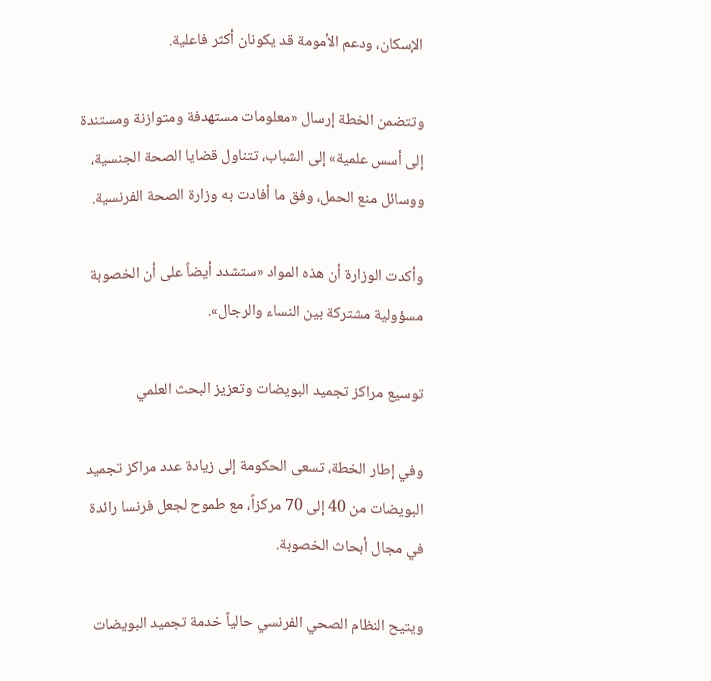الإسكان، ودعم الأمومة قد يكونان أكثر فاعلية.

وتتضمن الخطة إرسال «معلومات مستهدفة ومتوازنة ومستندة إلى أسس علمية» إلى الشباب، تتناول قضايا الصحة الجنسية، ووسائل منع الحمل، وفق ما أفادت به وزارة الصحة الفرنسية.

وأكدت الوزارة أن هذه المواد «ستشدد أيضاً على أن الخصوبة مسؤولية مشتركة بين النساء والرجال».

توسيع مراكز تجميد البويضات وتعزيز البحث العلمي

وفي إطار الخطة، تسعى الحكومة إلى زيادة عدد مراكز تجميد البويضات من 40 إلى 70 مركزاً، مع طموح لجعل فرنسا رائدة في مجال أبحاث الخصوبة.

ويتيح النظام الصحي الفرنسي حالياً خدمة تجميد البويضات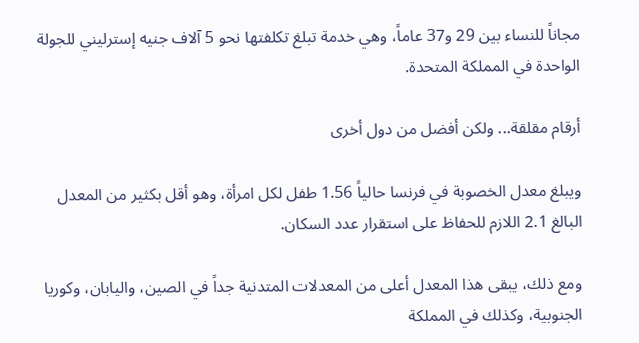مجاناً للنساء بين 29 و37 عاماً، وهي خدمة تبلغ تكلفتها نحو 5 آلاف جنيه إسترليني للجولة الواحدة في المملكة المتحدة.

أرقام مقلقة... ولكن أفضل من دول أخرى

ويبلغ معدل الخصوبة في فرنسا حالياً 1.56 طفل لكل امرأة، وهو أقل بكثير من المعدل البالغ 2.1 اللازم للحفاظ على استقرار عدد السكان.

ومع ذلك، يبقى هذا المعدل أعلى من المعدلات المتدنية جداً في الصين، واليابان، وكوريا الجنوبية، وكذلك في المملكة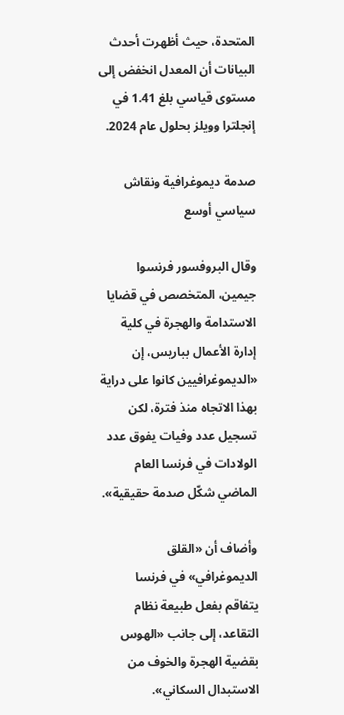المتحدة، حيث أظهرت أحدث البيانات أن المعدل انخفض إلى مستوى قياسي بلغ 1.41 في إنجلترا وويلز بحلول عام 2024.

صدمة ديموغرافية ونقاش سياسي أوسع

وقال البروفسور فرنسوا جيمين، المتخصص في قضايا الاستدامة والهجرة في كلية إدارة الأعمال بباريس، إن «الديموغرافيين كانوا على دراية بهذا الاتجاه منذ فترة، لكن تسجيل عدد وفيات يفوق عدد الولادات في فرنسا العام الماضي شكّل صدمة حقيقية».

وأضاف أن «القلق الديموغرافي» في فرنسا يتفاقم بفعل طبيعة نظام التقاعد، إلى جانب «الهوس بقضية الهجرة والخوف من الاستبدال السكاني».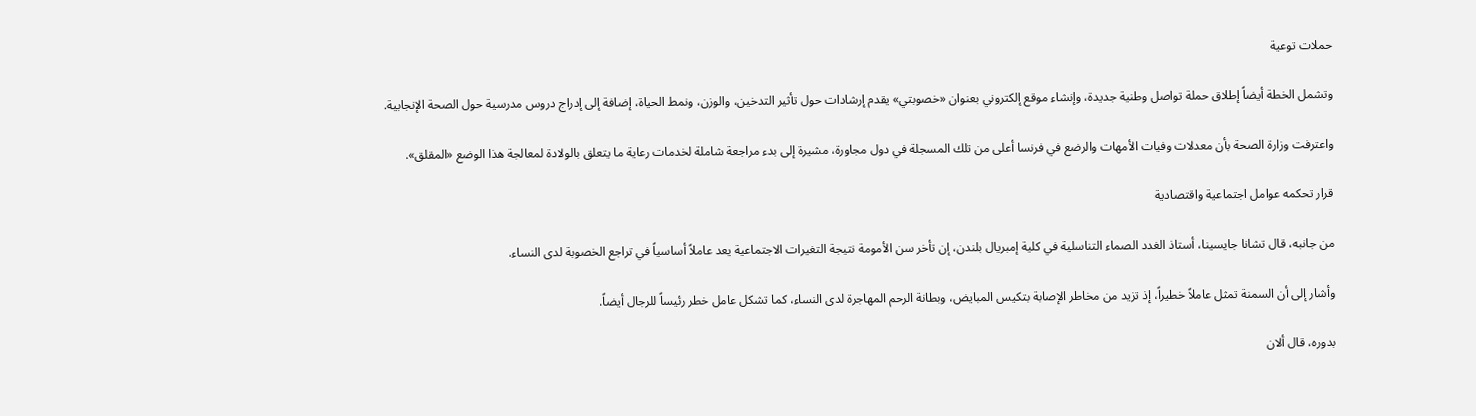حملات توعية

وتشمل الخطة أيضاً إطلاق حملة تواصل وطنية جديدة، وإنشاء موقع إلكتروني بعنوان «خصوبتي» يقدم إرشادات حول تأثير التدخين، والوزن، ونمط الحياة، إضافة إلى إدراج دروس مدرسية حول الصحة الإنجابية.

واعترفت وزارة الصحة بأن معدلات وفيات الأمهات والرضع في فرنسا أعلى من تلك المسجلة في دول مجاورة، مشيرة إلى بدء مراجعة شاملة لخدمات رعاية ما يتعلق بالولادة لمعالجة هذا الوضع «المقلق».

قرار تحكمه عوامل اجتماعية واقتصادية

من جانبه، قال تشانا جايسينا، أستاذ الغدد الصماء التناسلية في كلية إمبريال بلندن، إن تأخر سن الأمومة نتيجة التغيرات الاجتماعية يعد عاملاً أساسياً في تراجع الخصوبة لدى النساء.

وأشار إلى أن السمنة تمثل عاملاً خطيراً، إذ تزيد من مخاطر الإصابة بتكيس المبايض، وبطانة الرحم المهاجرة لدى النساء، كما تشكل عامل خطر رئيساً للرجال أيضاً.

بدوره، قال ألان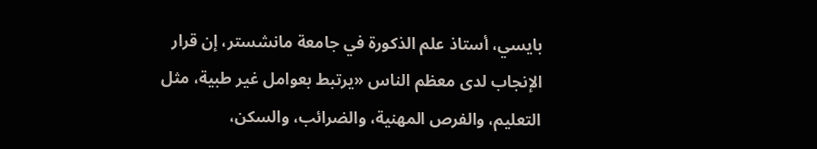بايسي، أستاذ علم الذكورة في جامعة مانشستر، إن قرار الإنجاب لدى معظم الناس «يرتبط بعوامل غير طبية، مثل التعليم، والفرص المهنية، والضرائب، والسكن،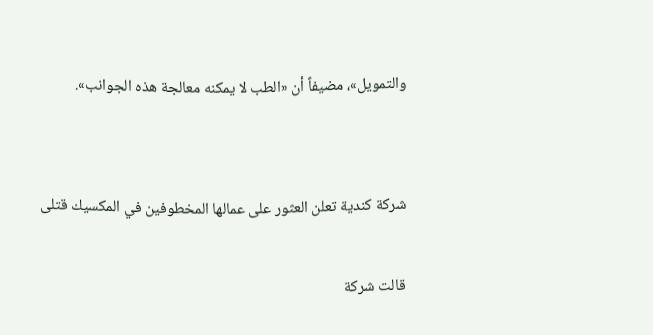والتمويل»، مضيفاً أن «الطب لا يمكنه معالجة هذه الجوانب».


شركة كندية تعلن العثور على عمالها المخطوفين في المكسيك قتلى

قالت شركة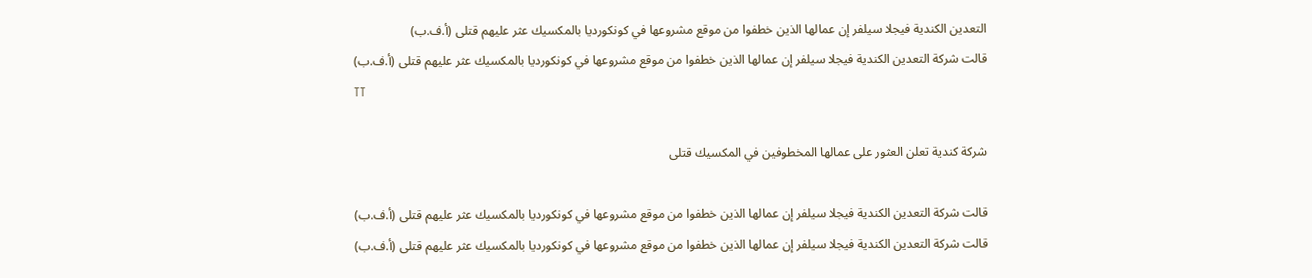التعدين الكندية فيجلا سيلفر إن عمالها الذين خطفوا من ‌موقع ‌مشروعها ‌في كونكورديا بالمكسيك عثر ‌عليهم قتلى (أ.ف.ب)
قالت شركة التعدين الكندية فيجلا سيلفر إن عمالها الذين خطفوا من ‌موقع ‌مشروعها ‌في كونكورديا بالمكسيك عثر ‌عليهم قتلى (أ.ف.ب)
TT

شركة كندية تعلن العثور على عمالها المخطوفين في المكسيك قتلى

قالت شركة التعدين الكندية فيجلا سيلفر إن عمالها الذين خطفوا من ‌موقع ‌مشروعها ‌في كونكورديا بالمكسيك عثر ‌عليهم قتلى (أ.ف.ب)
قالت شركة التعدين الكندية فيجلا سيلفر إن عمالها الذين خطفوا من ‌موقع ‌مشروعها ‌في كونكورديا بالمكسيك عثر ‌عليهم قتلى (أ.ف.ب)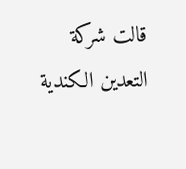قالت شركة التعدين الكندية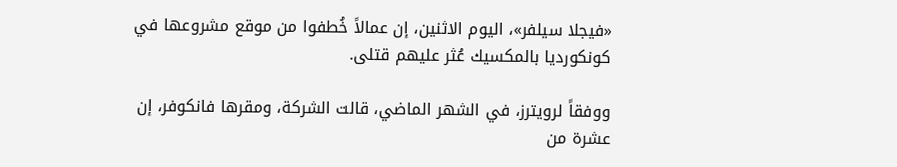«فيجلا سيلفر»، اليوم الاثنين، إن عمالاً خُطفوا من ‌موقع ‌مشروعها ‌في كونكورديا بالمكسيك عُثر ‌عليهم قتلى.

ووفقاً لرويترز، في الشهر الماضي، قالت الشركة، ومقرها فانكوفر، إن عشرة من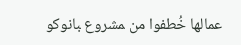عمالها خُطفوا ‌من ‍مشروع ‍بانوكو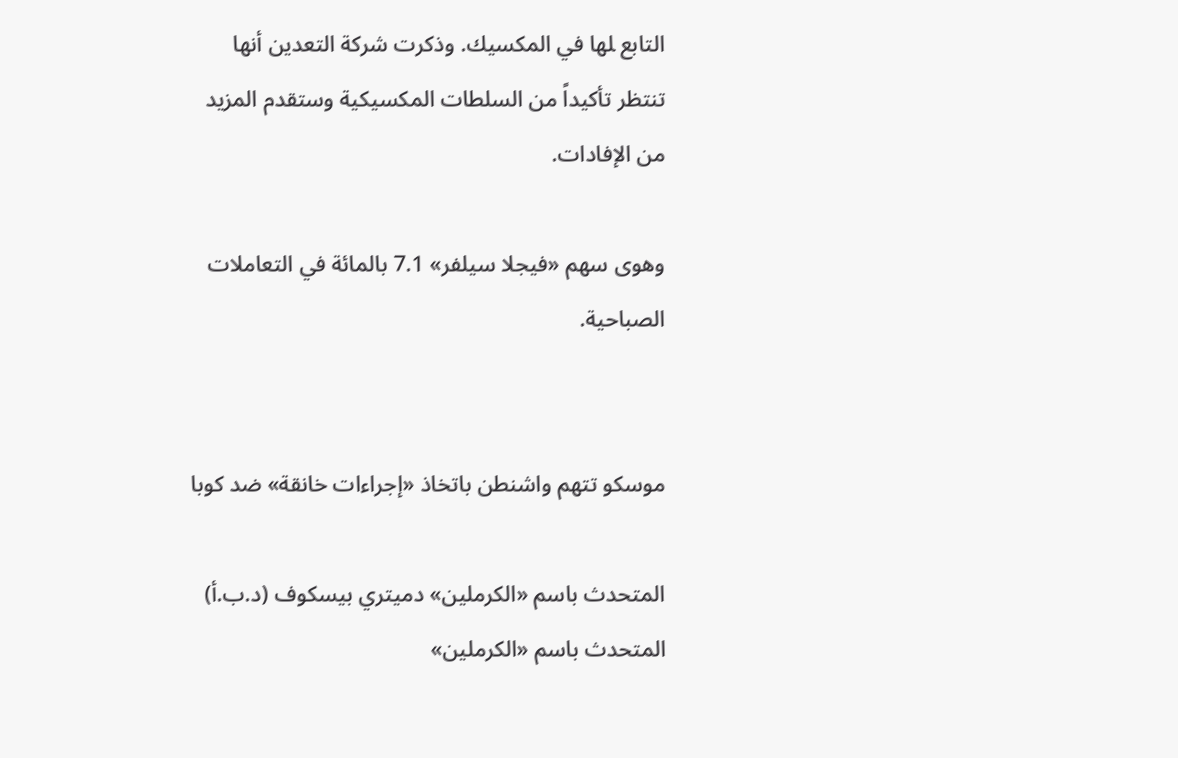التابع ‍لها في المكسيك. وذكرت شركة التعدين أنها تنتظر تأكيداً من السلطات المكسيكية وستقدم المزيد من الإفادات.

وهوى سهم «فيجلا سيلفر» 7.1 بالمائة في التعاملات الصباحية.


موسكو تتهم واشنطن باتخاذ «إجراءات خانقة» ضد كوبا

المتحدث باسم «الكرملين» دميتري بيسكوف (د.ب.أ)
المتحدث باسم «الكرملين»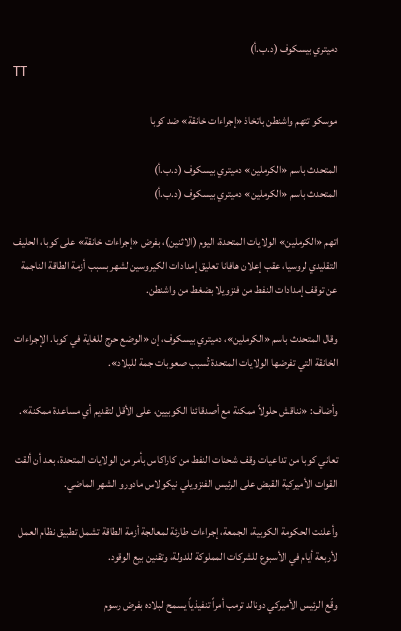دميتري بيسكوف (د.ب.أ)
TT

موسكو تتهم واشنطن باتخاذ «إجراءات خانقة» ضد كوبا

المتحدث باسم «الكرملين» دميتري بيسكوف (د.ب.أ)
المتحدث باسم «الكرملين» دميتري بيسكوف (د.ب.أ)

اتهم «الكرملين» الولايات المتحدة، اليوم (الاثنين)، بفرض «إجراءات خانقة» على كوبا، الحليف التقليدي لروسيا، عقب إعلان هافانا تعليق إمدادات الكيروسين لشهر بسبب أزمة الطاقة الناجمة عن توقف إمدادات النفط من فنزويلا بضغط من واشنطن.

وقال المتحدث باسم «الكرملين»، دميتري بيسكوف، إن «الوضع حرج للغاية في كوبا. الإجراءات الخانقة التي تفرضها الولايات المتحدة تُسبب صعوبات جمة للبلاد».

وأضاف: «نناقش حلولاً ممكنة مع أصدقائنا الكوبيين، على الأقل لتقديم أي مساعدة ممكنة».

تعاني كوبا من تداعيات وقف شحنات النفط من كاراكاس بأمر من الولايات المتحدة، بعد أن ألقت القوات الأميركية القبض على الرئيس الفنزويلي نيكولاس مادورو الشهر الماضي.

وأعلنت الحكومة الكوبية، الجمعة، إجراءات طارئة لمعالجة أزمة الطاقة تشمل تطبيق نظام العمل لأربعة أيام في الأسبوع للشركات المملوكة للدولة، وتقنين بيع الوقود.

وقّع الرئيس الأميركي دونالد ترمب أمراً تنفيذياً يسمح لبلاده بفرض رسوم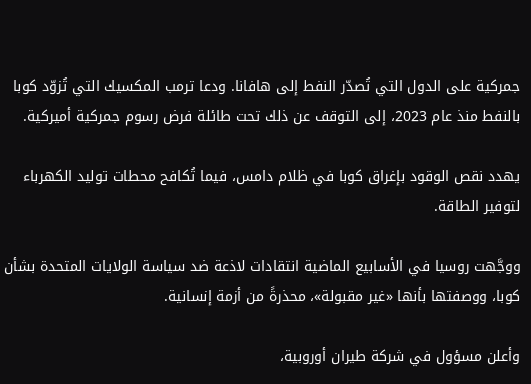جمركية على الدول التي تُصدّر النفط إلى هافانا. ودعا ترمب المكسيك التي تُزوّد كوبا بالنفط منذ عام 2023، إلى التوقف عن ذلك تحت طائلة فرض رسوم جمركية أميركية.

يهدد نقص الوقود بإغراق كوبا في ظلام دامس، فيما تُكافح محطات توليد الكهرباء لتوفير الطاقة.

ووجَّهت روسيا في الأسابيع الماضية انتقادات لاذعة ضد سياسة الولايات المتحدة بشأن كوبا، ووصفتها بأنها «غير مقبولة»، محذرةً من أزمة إنسانية.

وأعلن مسؤول في شركة طيران أوروبية،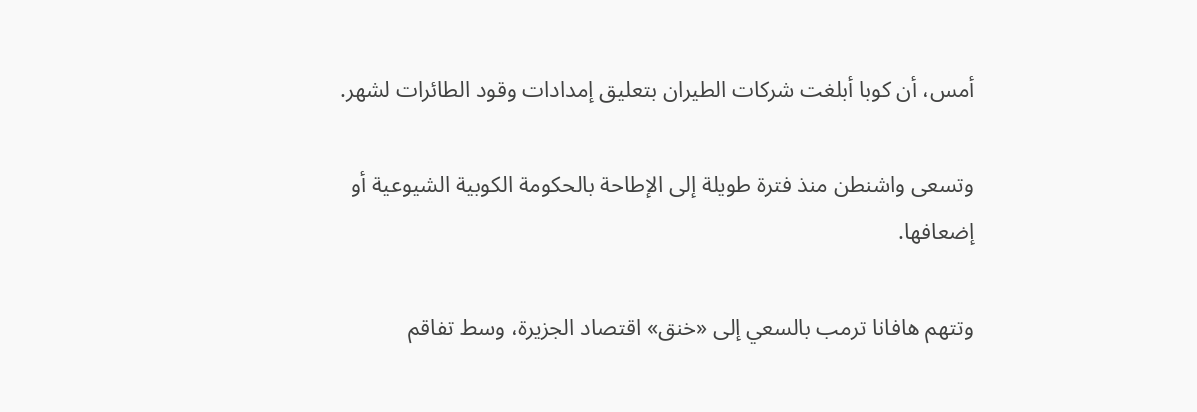أمس، أن كوبا أبلغت شركات الطيران بتعليق إمدادات وقود الطائرات لشهر.

وتسعى واشنطن منذ فترة طويلة إلى الإطاحة بالحكومة الكوبية الشيوعية أو إضعافها.

وتتهم هافانا ترمب بالسعي إلى «خنق» اقتصاد الجزيرة، وسط تفاقم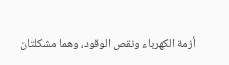أزمة الكهرباء ونقص الوقود، وهما مشكلتان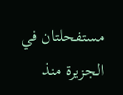مستفحلتان في الجزيرة منذ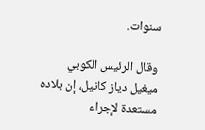سنوات.

وقال الرئيس الكوبي ميغيل دياز كانيل، إن بلاده مستعدة لإجراء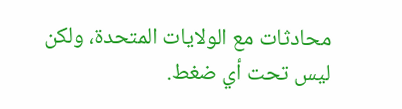محادثات مع الولايات المتحدة، ولكن ليس تحت أي ضغط.